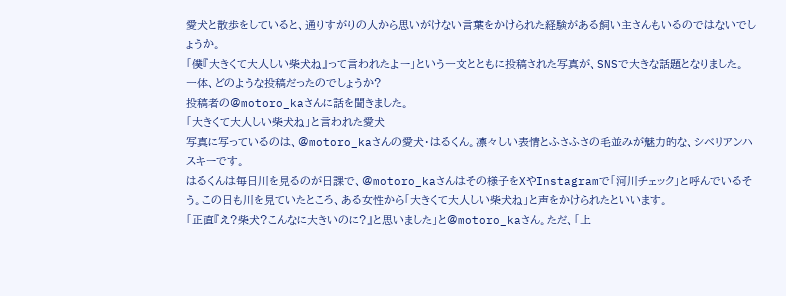愛犬と散歩をしていると、通りすがりの人から思いがけない言葉をかけられた経験がある飼い主さんもいるのではないでしょうか。
「僕『大きくて大人しい柴犬ね』って言われたよー」という一文とともに投稿された写真が、SNSで大きな話題となりました。
一体、どのような投稿だったのでしょうか?
投稿者の@motoro_kaさんに話を聞きました。
「大きくて大人しい柴犬ね」と言われた愛犬
写真に写っているのは、@motoro_kaさんの愛犬・はるくん。凛々しい表情とふさふさの毛並みが魅力的な、シベリアンハスキーです。
はるくんは毎日川を見るのが日課で、@motoro_kaさんはその様子をXやInstagramで「河川チェック」と呼んでいるそう。この日も川を見ていたところ、ある女性から「大きくて大人しい柴犬ね」と声をかけられたといいます。
「正直『え?柴犬?こんなに大きいのに?』と思いました」と@motoro_kaさん。ただ、「上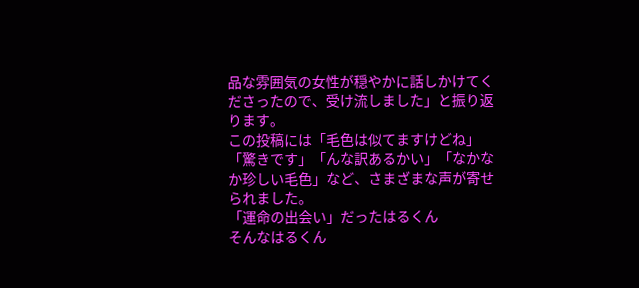品な雰囲気の女性が穏やかに話しかけてくださったので、受け流しました」と振り返ります。
この投稿には「毛色は似てますけどね」「驚きです」「んな訳あるかい」「なかなか珍しい毛色」など、さまざまな声が寄せられました。
「運命の出会い」だったはるくん
そんなはるくん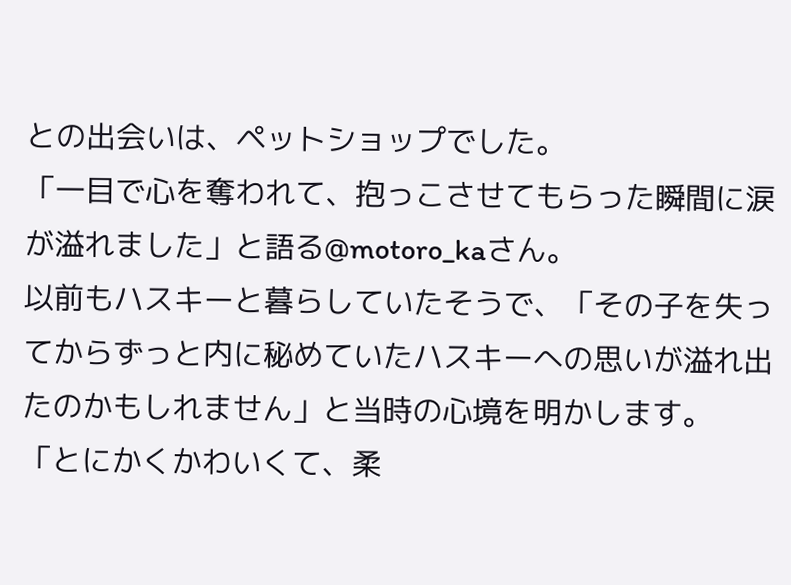との出会いは、ペットショップでした。
「一目で心を奪われて、抱っこさせてもらった瞬間に涙が溢れました」と語る@motoro_kaさん。
以前もハスキーと暮らしていたそうで、「その子を失ってからずっと内に秘めていたハスキーへの思いが溢れ出たのかもしれません」と当時の心境を明かします。
「とにかくかわいくて、柔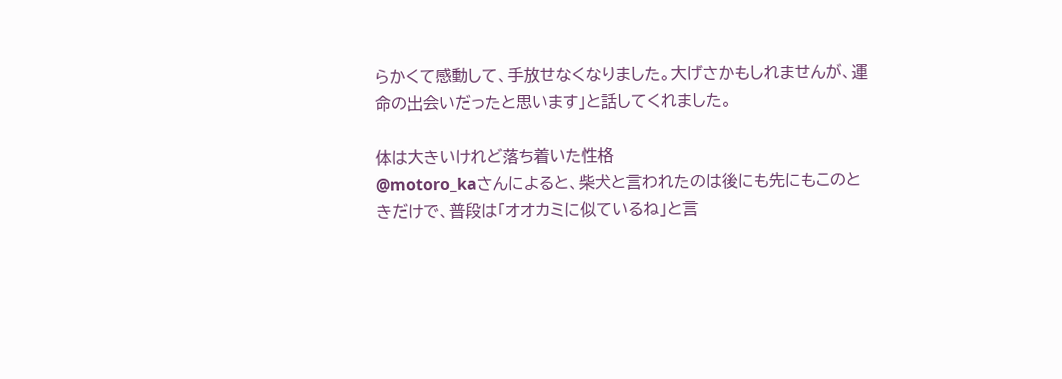らかくて感動して、手放せなくなりました。大げさかもしれませんが、運命の出会いだったと思います」と話してくれました。

体は大きいけれど落ち着いた性格
@motoro_kaさんによると、柴犬と言われたのは後にも先にもこのときだけで、普段は「オオカミに似ているね」と言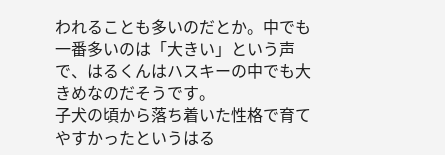われることも多いのだとか。中でも一番多いのは「大きい」という声で、はるくんはハスキーの中でも大きめなのだそうです。
子犬の頃から落ち着いた性格で育てやすかったというはる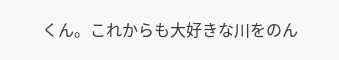くん。これからも大好きな川をのん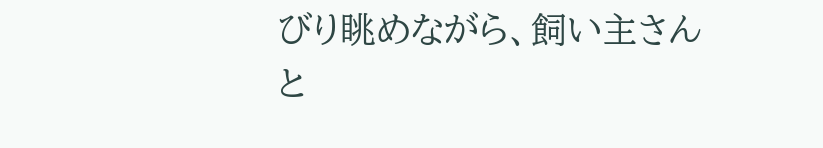びり眺めながら、飼い主さんと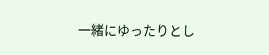一緒にゆったりとし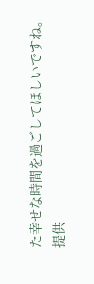た幸せな時間を過ごしてほしいですね。
提供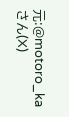元:@motoro_kaさん(X)